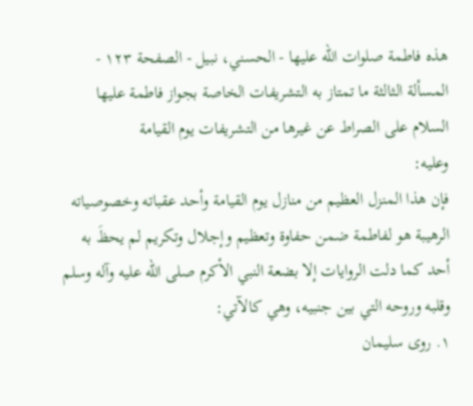هذه فاطمة صلوات الله عليها - الحسني، نبيل - الصفحة ١٢٣ - المسألة الثالثة ما تمتاز به التشريفات الخاصة بجواز فاطمة عليها السلام على الصراط عن غيرها من التشريفات يوم القيامة
وعليه:
فإن هذا المنزل العظيم من منازل يوم القيامة وأحد عقباته وخصوصياته الرهيبة هو لفاطمة ضمن حفاوة وتعظيم وإجلال وتكريم لم يحظَ به أحد كما دلت الروايات إلا بضعة النبي الأكرم صلى الله عليه وآله وسلم وقلبه وروحه التي بين جنبيه، وهي كالآتي:
١. روى سليمان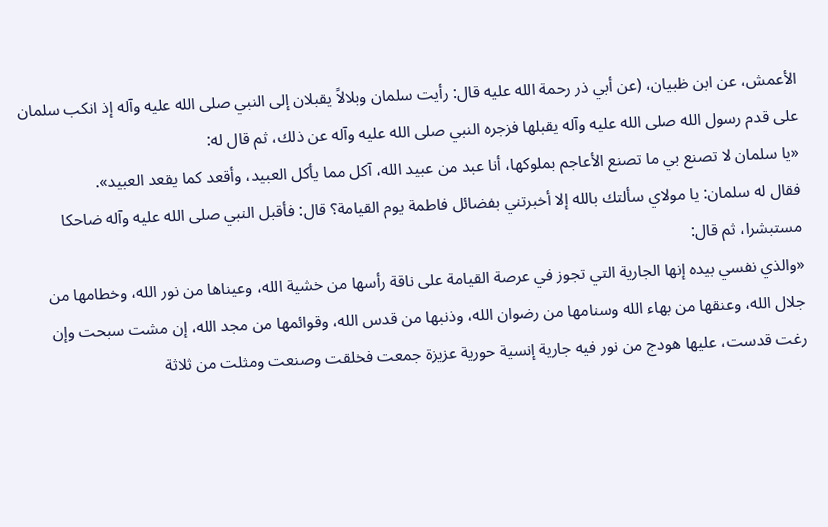الأعمش، عن ابن ظبيان، (عن أبي ذر رحمة الله عليه قال: رأيت سلمان وبلالاً يقبلان إلى النبي صلى الله عليه وآله إذ انكب سلمان على قدم رسول الله صلى الله عليه وآله يقبلها فزجره النبي صلى الله عليه وآله عن ذلك، ثم قال له:
«يا سلمان لا تصنع بي ما تصنع الأعاجم بملوكها، أنا عبد من عبيد الله، آكل مما يأكل العبيد، وأقعد كما يقعد العبيد».
فقال له سلمان: يا مولاي سألتك بالله إلا أخبرتني بفضائل فاطمة يوم القيامة؟ قال: فأقبل النبي صلى الله عليه وآله ضاحكا مستبشرا، ثم قال:
«والذي نفسي بيده إنها الجارية التي تجوز في عرصة القيامة على ناقة رأسها من خشية الله، وعيناها من نور الله، وخطامها من جلال الله، وعنقها من بهاء الله وسنامها من رضوان الله، وذنبها من قدس الله، وقوائمها من مجد الله، إن مشت سبحت وإن رغت قدست، عليها هودج من نور فيه جارية إنسية حورية عزيزة جمعت فخلقت وصنعت ومثلت من ثلاثة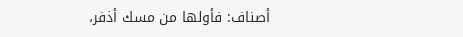أصناف: فأولها من مسك أذفر،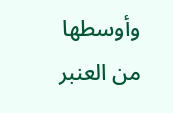وأوسطها من العنبر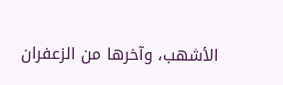الأشهب، وآخرها من الزعفران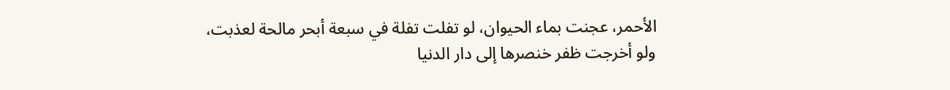الأحمر، عجنت بماء الحيوان، لو تفلت تفلة في سبعة أبحر مالحة لعذبت، ولو أخرجت ظفر خنصرها إلى دار الدنيا